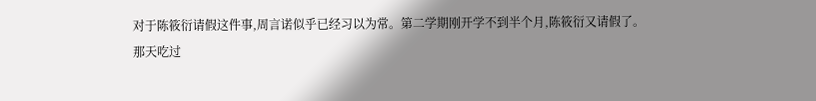对于陈筱衍请假这件事,周言诺似乎已经习以为常。第二学期刚开学不到半个月,陈筱衍又请假了。
那天吃过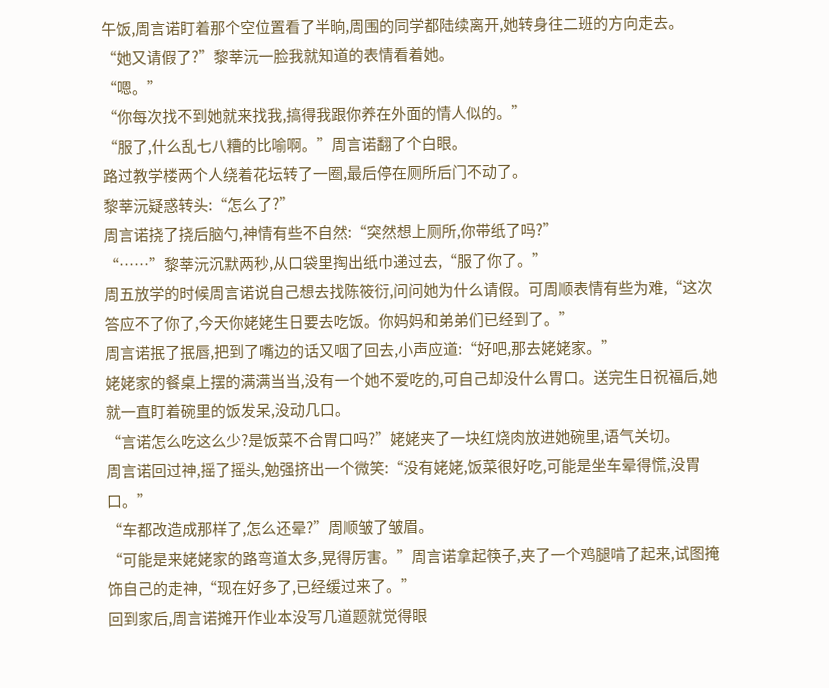午饭,周言诺盯着那个空位置看了半晌,周围的同学都陆续离开,她转身往二班的方向走去。
“她又请假了?”黎莘沅一脸我就知道的表情看着她。
“嗯。”
“你每次找不到她就来找我,搞得我跟你养在外面的情人似的。”
“服了,什么乱七八糟的比喻啊。”周言诺翻了个白眼。
路过教学楼两个人绕着花坛转了一圈,最后停在厕所后门不动了。
黎莘沅疑惑转头:“怎么了?”
周言诺挠了挠后脑勺,神情有些不自然:“突然想上厕所,你带纸了吗?”
“……”黎莘沅沉默两秒,从口袋里掏出纸巾递过去,“服了你了。”
周五放学的时候周言诺说自己想去找陈筱衍,问问她为什么请假。可周顺表情有些为难,“这次答应不了你了,今天你姥姥生日要去吃饭。你妈妈和弟弟们已经到了。”
周言诺抿了抿唇,把到了嘴边的话又咽了回去,小声应道:“好吧,那去姥姥家。”
姥姥家的餐桌上摆的满满当当,没有一个她不爱吃的,可自己却没什么胃口。送完生日祝福后,她就一直盯着碗里的饭发呆,没动几口。
“言诺怎么吃这么少?是饭菜不合胃口吗?”姥姥夹了一块红烧肉放进她碗里,语气关切。
周言诺回过神,摇了摇头,勉强挤出一个微笑:“没有姥姥,饭菜很好吃,可能是坐车晕得慌,没胃口。”
“车都改造成那样了,怎么还晕?”周顺皱了皱眉。
“可能是来姥姥家的路弯道太多,晃得厉害。”周言诺拿起筷子,夹了一个鸡腿啃了起来,试图掩饰自己的走神,“现在好多了,已经缓过来了。”
回到家后,周言诺摊开作业本没写几道题就觉得眼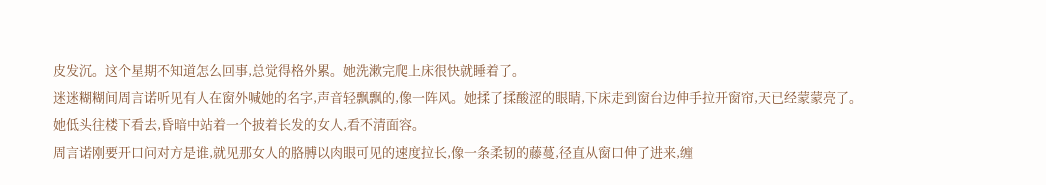皮发沉。这个星期不知道怎么回事,总觉得格外累。她洗漱完爬上床很快就睡着了。
迷迷糊糊间周言诺听见有人在窗外喊她的名字,声音轻飘飘的,像一阵风。她揉了揉酸涩的眼睛,下床走到窗台边伸手拉开窗帘,天已经蒙蒙亮了。
她低头往楼下看去,昏暗中站着一个披着长发的女人,看不清面容。
周言诺刚要开口问对方是谁,就见那女人的胳膊以肉眼可见的速度拉长,像一条柔韧的藤蔓,径直从窗口伸了进来,缠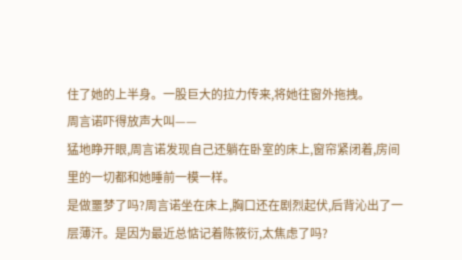住了她的上半身。一股巨大的拉力传来,将她往窗外拖拽。
周言诺吓得放声大叫——
猛地睁开眼,周言诺发现自己还躺在卧室的床上,窗帘紧闭着,房间里的一切都和她睡前一模一样。
是做噩梦了吗?周言诺坐在床上,胸口还在剧烈起伏,后背沁出了一层薄汗。是因为最近总惦记着陈筱衍,太焦虑了吗?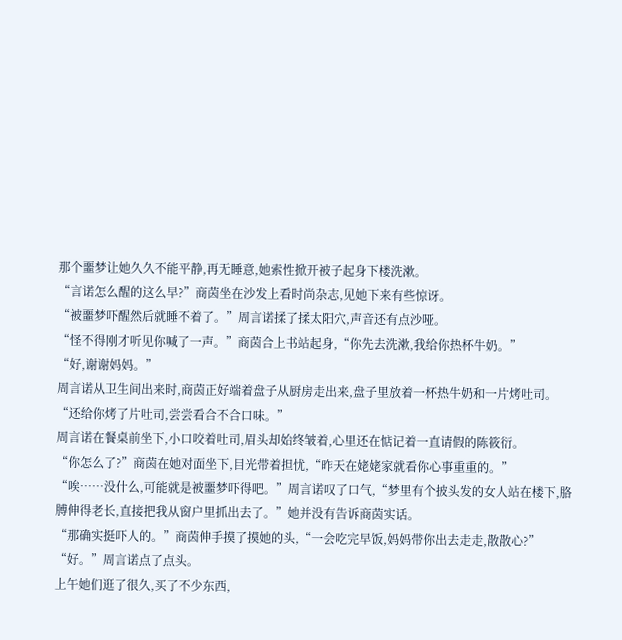那个噩梦让她久久不能平静,再无睡意,她索性掀开被子起身下楼洗漱。
“言诺怎么醒的这么早?”商茵坐在沙发上看时尚杂志,见她下来有些惊讶。
“被噩梦吓醒然后就睡不着了。”周言诺揉了揉太阳穴,声音还有点沙哑。
“怪不得刚才听见你喊了一声。”商茵合上书站起身,“你先去洗漱,我给你热杯牛奶。”
“好,谢谢妈妈。”
周言诺从卫生间出来时,商茵正好端着盘子从厨房走出来,盘子里放着一杯热牛奶和一片烤吐司。
“还给你烤了片吐司,尝尝看合不合口味。”
周言诺在餐桌前坐下,小口咬着吐司,眉头却始终皱着,心里还在惦记着一直请假的陈筱衍。
“你怎么了?”商茵在她对面坐下,目光带着担忧,“昨天在姥姥家就看你心事重重的。”
“唉……没什么,可能就是被噩梦吓得吧。”周言诺叹了口气,“梦里有个披头发的女人站在楼下,胳膊伸得老长,直接把我从窗户里抓出去了。”她并没有告诉商茵实话。
“那确实挺吓人的。”商茵伸手摸了摸她的头,“一会吃完早饭,妈妈带你出去走走,散散心?”
“好。”周言诺点了点头。
上午她们逛了很久,买了不少东西,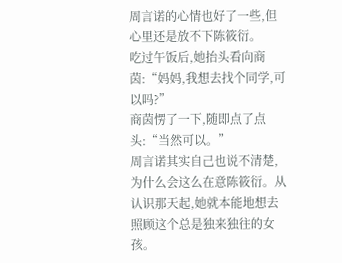周言诺的心情也好了一些,但心里还是放不下陈筱衍。
吃过午饭后,她抬头看向商茵:“妈妈,我想去找个同学,可以吗?”
商茵愣了一下,随即点了点头:“当然可以。”
周言诺其实自己也说不清楚,为什么会这么在意陈筱衍。从认识那天起,她就本能地想去照顾这个总是独来独往的女孩。